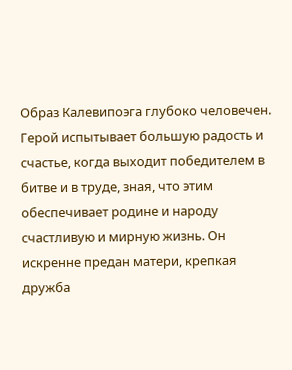Образ Калевипоэга глубоко человечен. Герой испытывает большую радость и счастье, когда выходит победителем в битве и в труде, зная, что этим обеспечивает родине и народу счастливую и мирную жизнь. Он искренне предан матери, крепкая дружба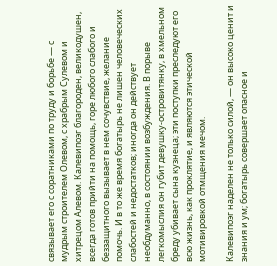связывает его с соратниками по труду и борьбе — с мудрым строителем Олевом, с храбрым Сулевом и хитрецом Алевом. Калевипоэг благороден, великодушен, всегда готов прийти на помощь, горе любого слабого и беззащитного вызывает в нем сочувствие, желание помочь. И в то же время богатырь не лишен человеческих слабостей и недостатков; иногда он действует необдуманно, в состоянии возбуждения. В порыве легкомыслия он губит девушку-островитянку, в хмельном бреду убивает сына кузнеца; эти поступки преследуют его всю жизнь, как проклятие, и являются этической мотивировкой отмщения мечом.

Калевипоэг наделен не только силой, — он высоко ценит и знания и ум; богатырь совершает опасное и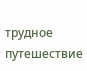трудное путешествие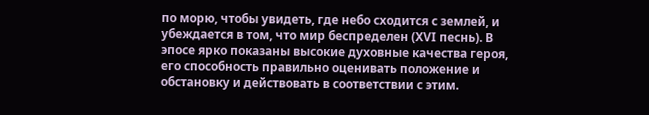по морю, чтобы увидеть, где небо сходится с землей, и убеждается в том, что мир беспределен (XVI песнь). В эпосе ярко показаны высокие духовные качества героя, его способность правильно оценивать положение и обстановку и действовать в соответствии с этим.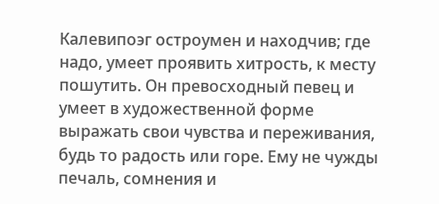Калевипоэг остроумен и находчив; где надо, умеет проявить хитрость, к месту пошутить. Он превосходный певец и умеет в художественной форме выражать свои чувства и переживания, будь то радость или горе. Ему не чужды печаль, сомнения и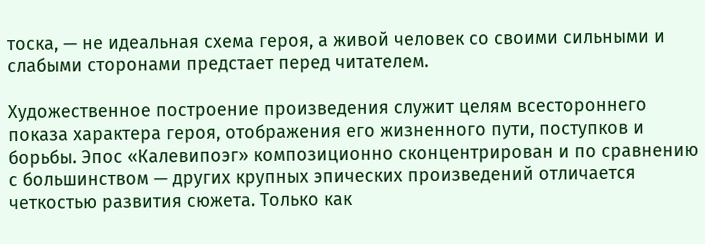тоска, — не идеальная схема героя, а живой человек со своими сильными и слабыми сторонами предстает перед читателем.

Художественное построение произведения служит целям всестороннего показа характера героя, отображения его жизненного пути, поступков и борьбы. Эпос «Калевипоэг» композиционно сконцентрирован и по сравнению с большинством — других крупных эпических произведений отличается четкостью развития сюжета. Только как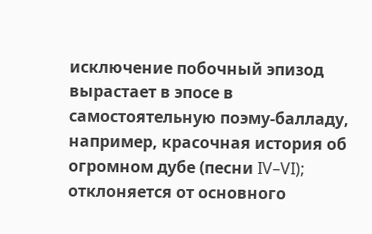исключение побочный эпизод вырастает в эпосе в самостоятельную поэму-балладу, например, красочная история об огромном дубе (песни IV–VI); отклоняется от основного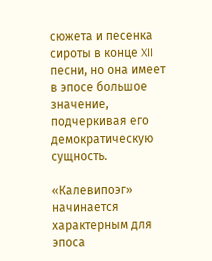сюжета и песенка сироты в конце XII песни, но она имеет в эпосе большое значение, подчеркивая его демократическую сущность.

«Калевипоэг» начинается характерным для эпоса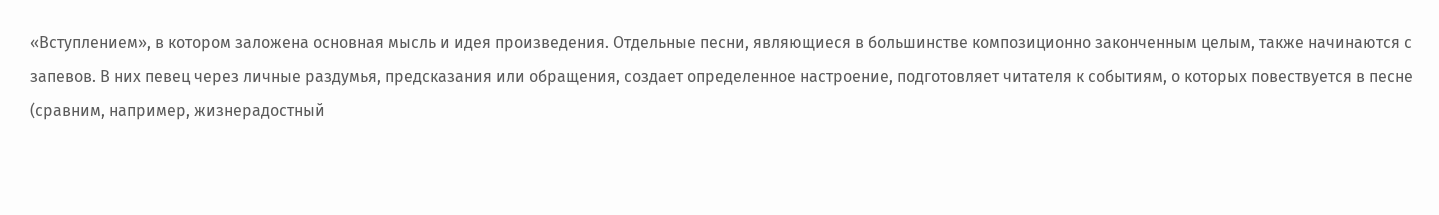«Вступлением», в котором заложена основная мысль и идея произведения. Отдельные песни, являющиеся в большинстве композиционно законченным целым, также начинаются с запевов. В них певец через личные раздумья, предсказания или обращения, создает определенное настроение, подготовляет читателя к событиям, о которых повествуется в песне (сравним, например, жизнерадостный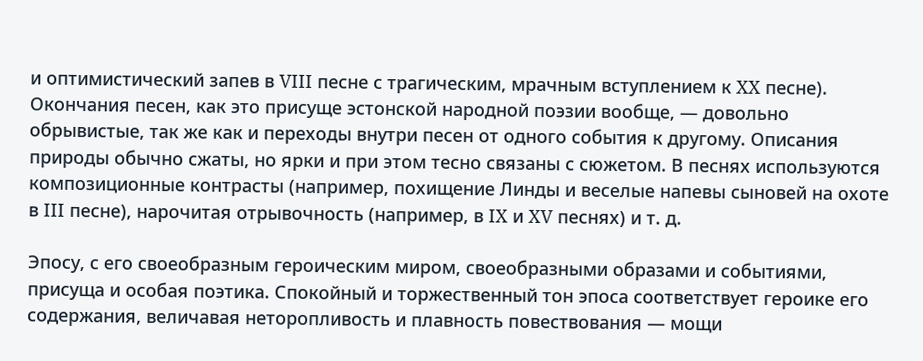и оптимистический запев в VIII песне с трагическим, мрачным вступлением к XX песне). Окончания песен, как это присуще эстонской народной поэзии вообще, — довольно обрывистые, так же как и переходы внутри песен от одного события к другому. Описания природы обычно сжаты, но ярки и при этом тесно связаны с сюжетом. В песнях используются композиционные контрасты (например, похищение Линды и веселые напевы сыновей на охоте в III песне), нарочитая отрывочность (например, в IX и XV песнях) и т. д.

Эпосу, с его своеобразным героическим миром, своеобразными образами и событиями, присуща и особая поэтика. Спокойный и торжественный тон эпоса соответствует героике его содержания, величавая неторопливость и плавность повествования — мощи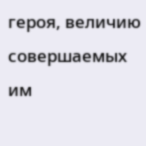героя, величию совершаемых им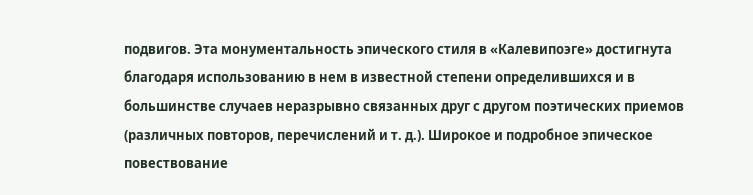подвигов. Эта монументальность эпического стиля в «Калевипоэге» достигнута благодаря использованию в нем в известной степени определившихся и в большинстве случаев неразрывно связанных друг с другом поэтических приемов (различных повторов, перечислений и т. д.). Широкое и подробное эпическое повествование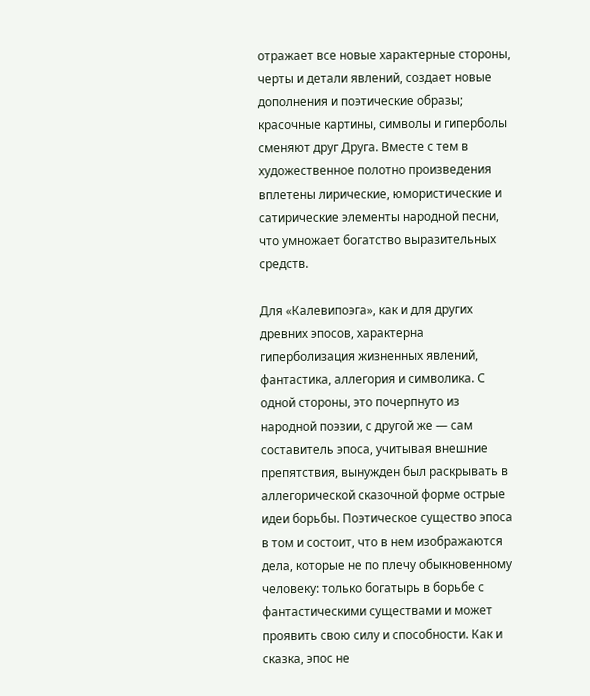отражает все новые характерные стороны, черты и детали явлений, создает новые дополнения и поэтические образы; красочные картины, символы и гиперболы сменяют друг Друга. Вместе с тем в художественное полотно произведения вплетены лирические, юмористические и сатирические элементы народной песни, что умножает богатство выразительных средств.

Для «Калевипоэга», как и для других древних эпосов, характерна гиперболизация жизненных явлений, фантастика, аллегория и символика. С одной стороны, это почерпнуто из народной поэзии, с другой же — сам составитель эпоса, учитывая внешние препятствия, вынужден был раскрывать в аллегорической сказочной форме острые идеи борьбы. Поэтическое существо эпоса в том и состоит, что в нем изображаются дела, которые не по плечу обыкновенному человеку: только богатырь в борьбе с фантастическими существами и может проявить свою силу и способности. Как и сказка, эпос не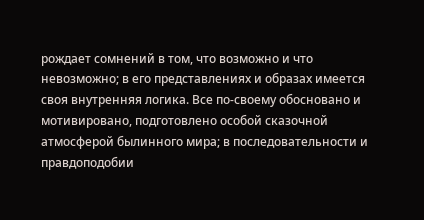рождает сомнений в том, что возможно и что невозможно; в его представлениях и образах имеется своя внутренняя логика. Все по-своему обосновано и мотивировано, подготовлено особой сказочной атмосферой былинного мира; в последовательности и правдоподобии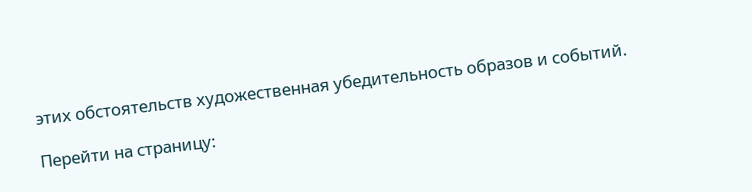этих обстоятельств художественная убедительность образов и событий.

Перейти на страницу: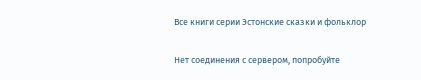Все книги серии Эстонские сказки и фольклор

Нет соединения с сервером, попробуйте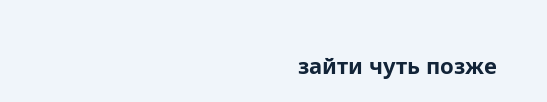зайти чуть позже